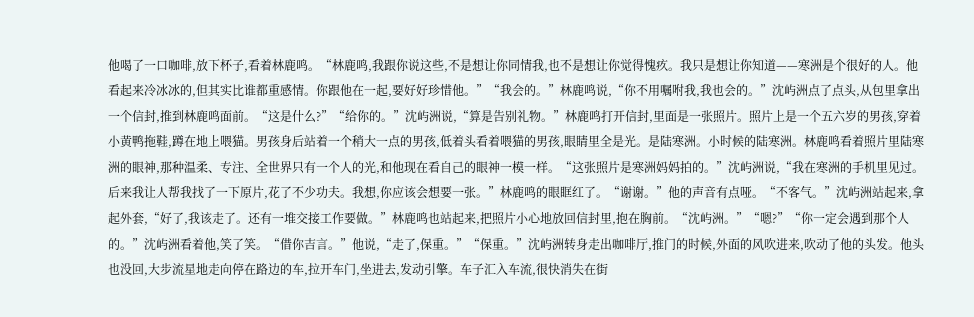他喝了一口咖啡,放下杯子,看着林鹿鸣。“林鹿鸣,我跟你说这些,不是想让你同情我,也不是想让你觉得愧疚。我只是想让你知道——寒洲是个很好的人。他看起来冷冰冰的,但其实比谁都重感情。你跟他在一起,要好好珍惜他。”“我会的。”林鹿鸣说,“你不用嘱咐我,我也会的。”沈屿洲点了点头,从包里拿出一个信封,推到林鹿鸣面前。“这是什么?”“给你的。”沈屿洲说,“算是告别礼物。”林鹿鸣打开信封,里面是一张照片。照片上是一个五六岁的男孩,穿着小黄鸭拖鞋,蹲在地上喂猫。男孩身后站着一个稍大一点的男孩,低着头看着喂猫的男孩,眼睛里全是光。是陆寒洲。小时候的陆寒洲。林鹿鸣看着照片里陆寒洲的眼神,那种温柔、专注、全世界只有一个人的光,和他现在看自己的眼神一模一样。“这张照片是寒洲妈妈拍的。”沈屿洲说,“我在寒洲的手机里见过。后来我让人帮我找了一下原片,花了不少功夫。我想,你应该会想要一张。”林鹿鸣的眼眶红了。“谢谢。”他的声音有点哑。“不客气。”沈屿洲站起来,拿起外套,“好了,我该走了。还有一堆交接工作要做。”林鹿鸣也站起来,把照片小心地放回信封里,抱在胸前。“沈屿洲。”“嗯?”“你一定会遇到那个人的。”沈屿洲看着他,笑了笑。“借你吉言。”他说,“走了,保重。”“保重。”沈屿洲转身走出咖啡厅,推门的时候,外面的风吹进来,吹动了他的头发。他头也没回,大步流星地走向停在路边的车,拉开车门,坐进去,发动引擎。车子汇入车流,很快消失在街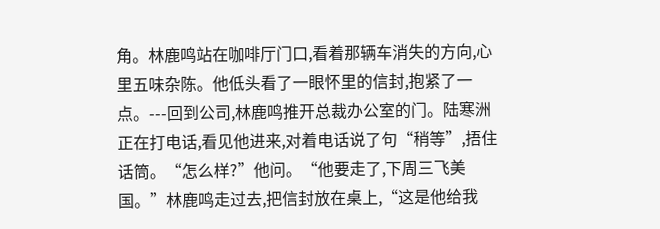角。林鹿鸣站在咖啡厅门口,看着那辆车消失的方向,心里五味杂陈。他低头看了一眼怀里的信封,抱紧了一点。---回到公司,林鹿鸣推开总裁办公室的门。陆寒洲正在打电话,看见他进来,对着电话说了句“稍等”,捂住话筒。“怎么样?”他问。“他要走了,下周三飞美国。”林鹿鸣走过去,把信封放在桌上,“这是他给我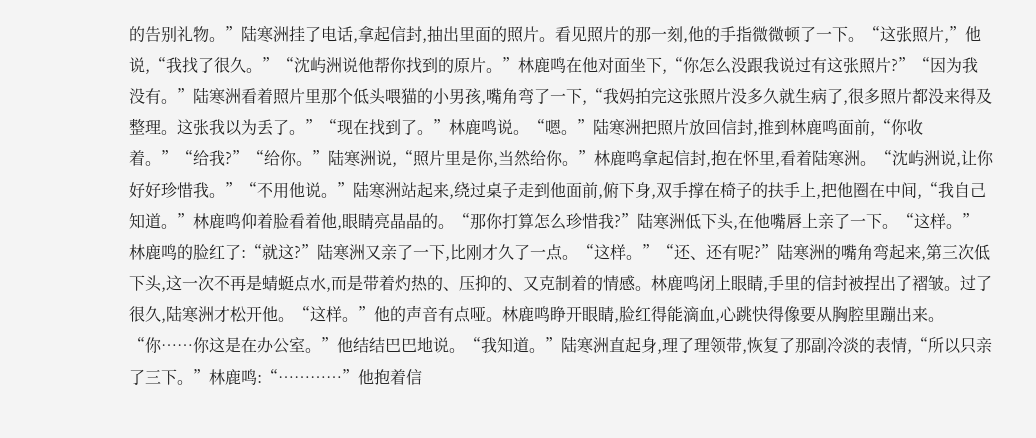的告别礼物。”陆寒洲挂了电话,拿起信封,抽出里面的照片。看见照片的那一刻,他的手指微微顿了一下。“这张照片,”他说,“我找了很久。”“沈屿洲说他帮你找到的原片。”林鹿鸣在他对面坐下,“你怎么没跟我说过有这张照片?”“因为我没有。”陆寒洲看着照片里那个低头喂猫的小男孩,嘴角弯了一下,“我妈拍完这张照片没多久就生病了,很多照片都没来得及整理。这张我以为丢了。”“现在找到了。”林鹿鸣说。“嗯。”陆寒洲把照片放回信封,推到林鹿鸣面前,“你收着。”“给我?”“给你。”陆寒洲说,“照片里是你,当然给你。”林鹿鸣拿起信封,抱在怀里,看着陆寒洲。“沈屿洲说,让你好好珍惜我。”“不用他说。”陆寒洲站起来,绕过桌子走到他面前,俯下身,双手撑在椅子的扶手上,把他圈在中间,“我自己知道。”林鹿鸣仰着脸看着他,眼睛亮晶晶的。“那你打算怎么珍惜我?”陆寒洲低下头,在他嘴唇上亲了一下。“这样。”林鹿鸣的脸红了:“就这?”陆寒洲又亲了一下,比刚才久了一点。“这样。”“还、还有呢?”陆寒洲的嘴角弯起来,第三次低下头,这一次不再是蜻蜓点水,而是带着灼热的、压抑的、又克制着的情感。林鹿鸣闭上眼睛,手里的信封被捏出了褶皱。过了很久,陆寒洲才松开他。“这样。”他的声音有点哑。林鹿鸣睁开眼睛,脸红得能滴血,心跳快得像要从胸腔里蹦出来。“你……你这是在办公室。”他结结巴巴地说。“我知道。”陆寒洲直起身,理了理领带,恢复了那副冷淡的表情,“所以只亲了三下。”林鹿鸣:“…………”他抱着信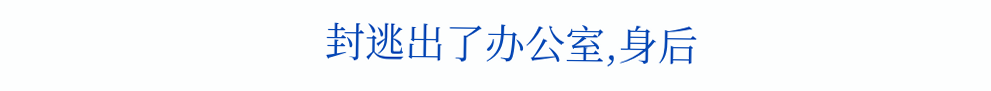封逃出了办公室,身后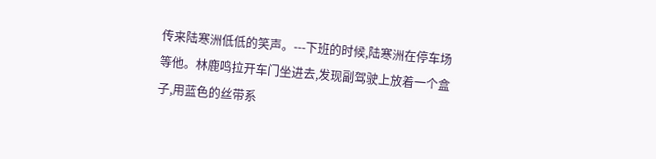传来陆寒洲低低的笑声。---下班的时候,陆寒洲在停车场等他。林鹿鸣拉开车门坐进去,发现副驾驶上放着一个盒子,用蓝色的丝带系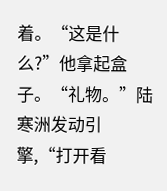着。“这是什么?”他拿起盒子。“礼物。”陆寒洲发动引擎,“打开看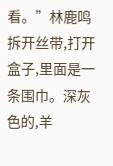看。”林鹿鸣拆开丝带,打开盒子,里面是一条围巾。深灰色的,羊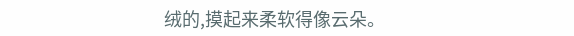绒的,摸起来柔软得像云朵。